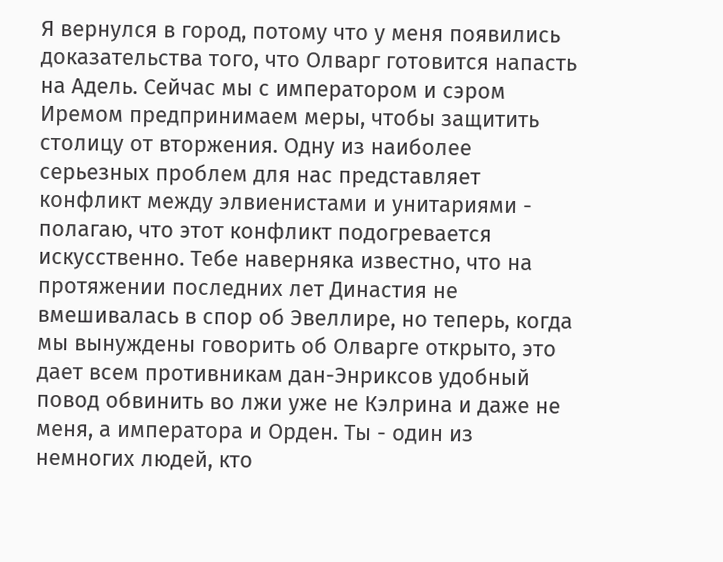Я вернулся в город, потому что у меня появились доказательства того, что Олварг готовится напасть на Адель. Сейчас мы с императором и сэром Иремом предпринимаем меры, чтобы защитить столицу от вторжения. Одну из наиболее серьезных проблем для нас представляет конфликт между элвиенистами и унитариями - полагаю, что этот конфликт подогревается искусственно. Тебе наверняка известно, что на протяжении последних лет Династия не вмешивалась в спор об Эвеллире, но теперь, когда мы вынуждены говорить об Олварге открыто, это дает всем противникам дан-Энриксов удобный повод обвинить во лжи уже не Кэлрина и даже не меня, а императора и Орден. Ты - один из немногих людей, кто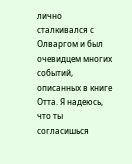лично сталкивался с Олваргом и был очевидцем многих событий, описанных в книге Отта. Я надеюсь, что ты согласишься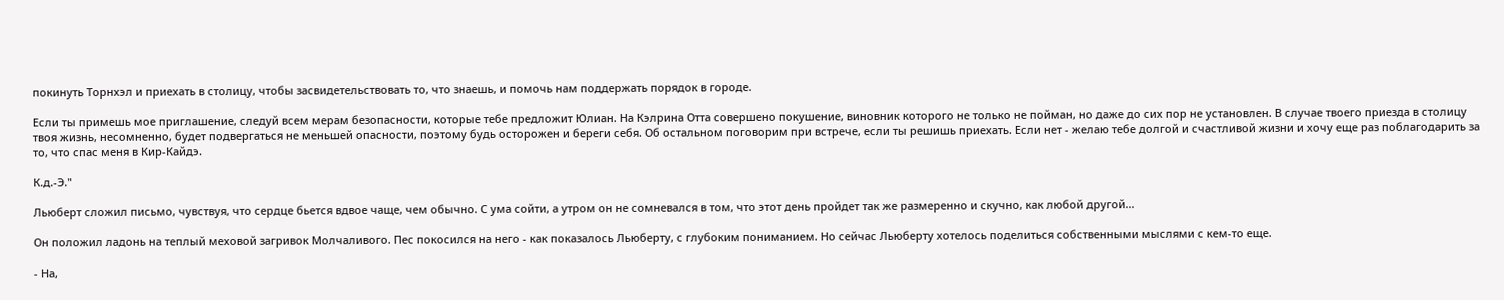покинуть Торнхэл и приехать в столицу, чтобы засвидетельствовать то, что знаешь, и помочь нам поддержать порядок в городе.

Если ты примешь мое приглашение, следуй всем мерам безопасности, которые тебе предложит Юлиан. На Кэлрина Отта совершено покушение, виновник которого не только не пойман, но даже до сих пор не установлен. В случае твоего приезда в столицу твоя жизнь, несомненно, будет подвергаться не меньшей опасности, поэтому будь осторожен и береги себя. Об остальном поговорим при встрече, если ты решишь приехать. Если нет - желаю тебе долгой и счастливой жизни и хочу еще раз поблагодарить за то, что спас меня в Кир-Кайдэ.

К.д.-Э."

Льюберт сложил письмо, чувствуя, что сердце бьется вдвое чаще, чем обычно. С ума сойти, а утром он не сомневался в том, что этот день пройдет так же размеренно и скучно, как любой другой...

Он положил ладонь на теплый меховой загривок Молчаливого. Пес покосился на него - как показалось Льюберту, с глубоким пониманием. Но сейчас Льюберту хотелось поделиться собственными мыслями с кем-то еще.

- На,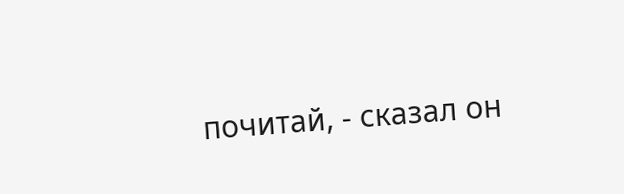почитай, - сказал он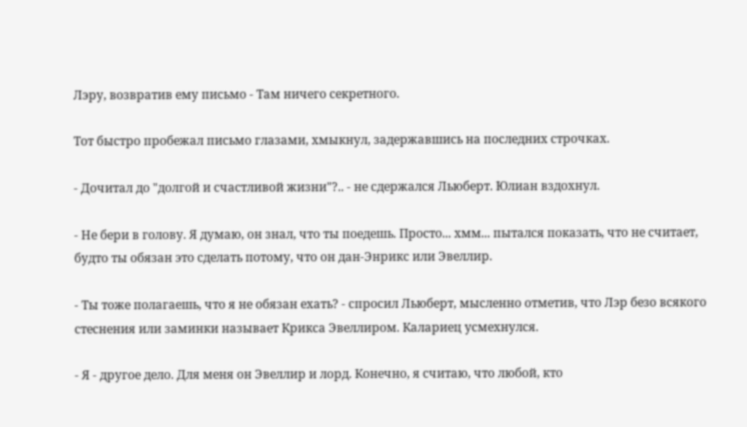Лэру, возвратив ему письмо - Там ничего секретного.

Тот быстро пробежал письмо глазами, хмыкнул, задержавшись на последних строчках.

- Дочитал до "долгой и счастливой жизни"?.. - не сдержался Льюберт. Юлиан вздохнул.

- Не бери в голову. Я думаю, он знал, что ты поедешь. Просто... хмм... пытался показать, что не считает, будто ты обязан это сделать потому, что он дан-Энрикс или Эвеллир.

- Ты тоже полагаешь, что я не обязан ехать? - спросил Льюберт, мысленно отметив, что Лэр безо всякого стеснения или заминки называет Крикса Эвеллиром. Калариец усмехнулся.

- Я - другое дело. Для меня он Эвеллир и лорд. Конечно, я считаю, что любой, кто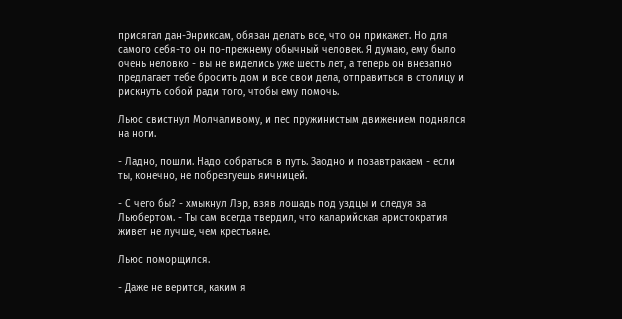присягал дан-Энриксам, обязан делать все, что он прикажет. Но для самого себя-то он по-прежнему обычный человек. Я думаю, ему было очень неловко - вы не виделись уже шесть лет, а теперь он внезапно предлагает тебе бросить дом и все свои дела, отправиться в столицу и рискнуть собой ради того, чтобы ему помочь.

Льюс свистнул Молчаливому, и пес пружинистым движением поднялся на ноги.

- Ладно, пошли. Надо собраться в путь. Заодно и позавтракаем - если ты, конечно, не побрезгуешь яичницей.

- С чего бы? - хмыкнул Лэр, взяв лошадь под уздцы и следуя за Льюбертом. - Ты сам всегда твердил, что каларийская аристократия живет не лучше, чем крестьяне.

Льюс поморщился.

- Даже не верится, каким я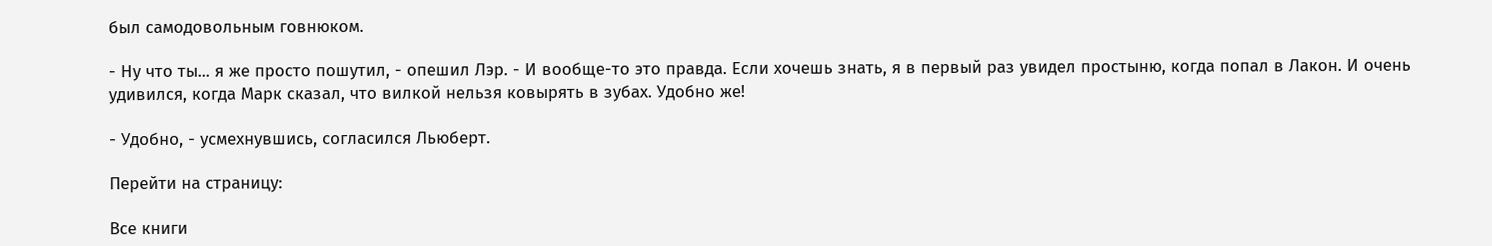был самодовольным говнюком.

- Ну что ты... я же просто пошутил, - опешил Лэр. - И вообще-то это правда. Если хочешь знать, я в первый раз увидел простыню, когда попал в Лакон. И очень удивился, когда Марк сказал, что вилкой нельзя ковырять в зубах. Удобно же!

- Удобно, - усмехнувшись, согласился Льюберт.

Перейти на страницу:

Все книги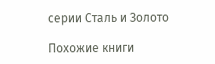серии Сталь и Золото

Похожие книги